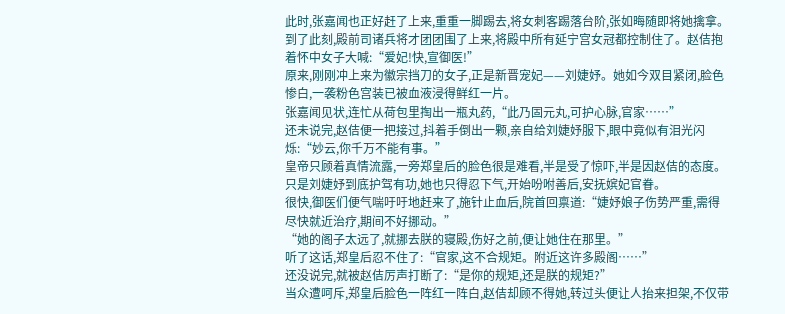此时,张嘉闻也正好赶了上来,重重一脚踢去,将女刺客踢落台阶,张如晦随即将她擒拿。
到了此刻,殿前司诸兵将才团团围了上来,将殿中所有延宁宫女冠都控制住了。赵佶抱着怀中女子大喊:“爱妃!快,宣御医!”
原来,刚刚冲上来为徽宗挡刀的女子,正是新晋宠妃——刘婕妤。她如今双目紧闭,脸色惨白,一袭粉色宫装已被血液浸得鲜红一片。
张嘉闻见状,连忙从荷包里掏出一瓶丸药,“此乃固元丸,可护心脉,官家……”
还未说完,赵佶便一把接过,抖着手倒出一颗,亲自给刘婕妤服下,眼中竟似有泪光闪烁:“妙云,你千万不能有事。”
皇帝只顾着真情流露,一旁郑皇后的脸色很是难看,半是受了惊吓,半是因赵佶的态度。只是刘婕妤到底护驾有功,她也只得忍下气,开始吩咐善后,安抚嫔妃官眷。
很快,御医们便气喘吁吁地赶来了,施针止血后,院首回禀道:“婕妤娘子伤势严重,需得尽快就近治疗,期间不好挪动。”
“她的阁子太远了,就挪去朕的寝殿,伤好之前,便让她住在那里。”
听了这话,郑皇后忍不住了:“官家,这不合规矩。附近这许多殿阁……”
还没说完,就被赵佶厉声打断了:“是你的规矩,还是朕的规矩?”
当众遭呵斥,郑皇后脸色一阵红一阵白,赵佶却顾不得她,转过头便让人抬来担架,不仅带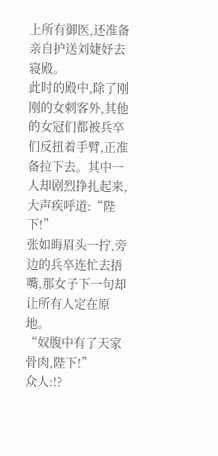上所有御医,还准备亲自护送刘婕妤去寝殿。
此时的殿中,除了刚刚的女刺客外,其他的女冠们都被兵卒们反扭着手臂,正准备拉下去。其中一人却剧烈挣扎起来,大声疾呼道:“陛下!”
张如晦眉头一拧,旁边的兵卒连忙去捂嘴,那女子下一句却让所有人定在原地。
“奴腹中有了天家骨肉,陛下!”
众人:!?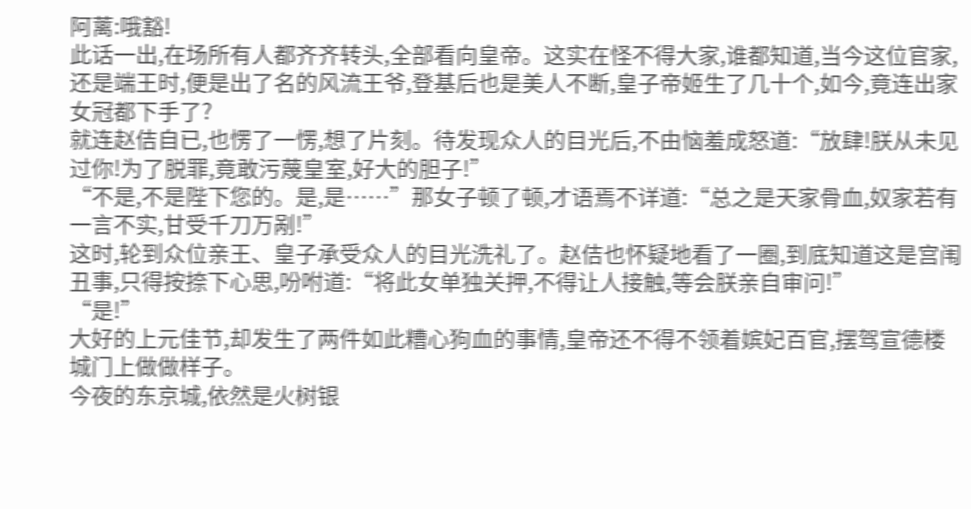阿蓠:哦豁!
此话一出,在场所有人都齐齐转头,全部看向皇帝。这实在怪不得大家,谁都知道,当今这位官家,还是端王时,便是出了名的风流王爷,登基后也是美人不断,皇子帝姬生了几十个,如今,竟连出家女冠都下手了?
就连赵佶自已,也愣了一愣,想了片刻。待发现众人的目光后,不由恼羞成怒道:“放肆!朕从未见过你!为了脱罪,竟敢污蔑皇室,好大的胆子!”
“不是,不是陛下您的。是,是……”那女子顿了顿,才语焉不详道:“总之是天家骨血,奴家若有一言不实,甘受千刀万剐!”
这时,轮到众位亲王、皇子承受众人的目光洗礼了。赵佶也怀疑地看了一圈,到底知道这是宫闱丑事,只得按捺下心思,吩咐道:“将此女单独关押,不得让人接触,等会朕亲自审问!”
“是!”
大好的上元佳节,却发生了两件如此糟心狗血的事情,皇帝还不得不领着嫔妃百官,摆驾宣德楼城门上做做样子。
今夜的东京城,依然是火树银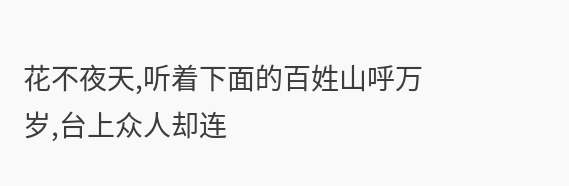花不夜天,听着下面的百姓山呼万岁,台上众人却连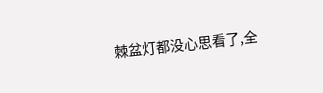棘盆灯都没心思看了,全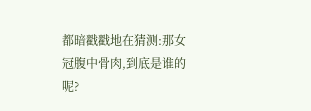都暗戳戳地在猜测:那女冠腹中骨肉,到底是谁的呢?